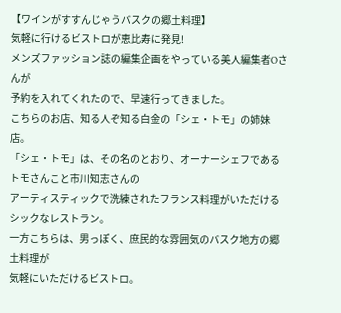【ワインがすすんじゃうバスクの郷土料理】
気軽に行けるビストロが恵比寿に発見!
メンズファッション誌の編集企画をやっている美人編集者Oさんが
予約を入れてくれたので、早速行ってきました。
こちらのお店、知る人ぞ知る白金の「シェ・トモ」の姉妹店。
「シェ・トモ」は、その名のとおり、オーナーシェフであるトモさんこと市川知志さんの
アーティスティックで洗練されたフランス料理がいただけるシックなレストラン。
一方こちらは、男っぽく、庶民的な雰囲気のバスク地方の郷土料理が
気軽にいただけるビストロ。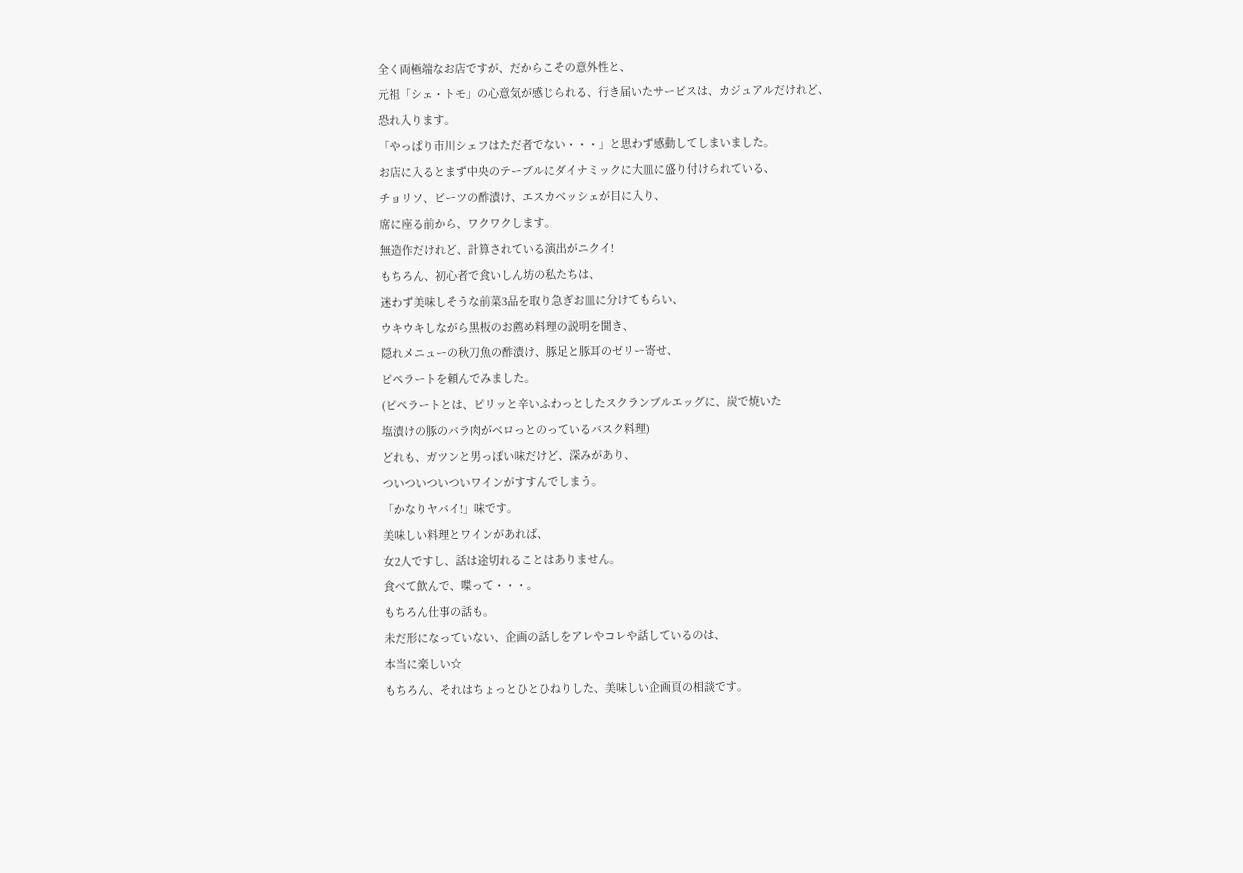全く両極端なお店ですが、だからこその意外性と、
元祖「シェ・トモ」の心意気が感じられる、行き届いたサービスは、カジュアルだけれど、
恐れ入ります。
「やっぱり市川シェフはただ者でない・・・」と思わず感動してしまいました。
お店に入るとまず中央のテーブルにダイナミックに大皿に盛り付けられている、
チョリソ、ビーツの酢漬け、エスカベッシェが目に入り、
席に座る前から、ワクワクします。
無造作だけれど、計算されている演出がニクイ!
もちろん、初心者で食いしん坊の私たちは、
迷わず美味しそうな前菜3品を取り急ぎお皿に分けてもらい、
ウキウキしながら黒板のお薦め料理の説明を聞き、
隠れメニューの秋刀魚の酢漬け、豚足と豚耳のゼリー寄せ、
ピペラートを頼んでみました。
(ピペラートとは、ピリッと辛いふわっとしたスクランブルエッグに、炭で焼いた
塩漬けの豚のバラ肉がベロっとのっているバスク料理)
どれも、ガツンと男っぽい味だけど、深みがあり、
ついついついついワインがすすんでしまう。
「かなりヤバイ!」味です。
美味しい料理とワインがあれば、
女2人ですし、話は途切れることはありません。
食べて飲んで、喋って・・・。
もちろん仕事の話も。
未だ形になっていない、企画の話しをアレやコレや話しているのは、
本当に楽しい☆
もちろん、それはちょっとひとひねりした、美味しい企画頁の相談です。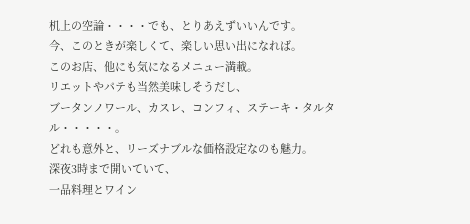机上の空論・・・・でも、とりあえずいいんです。
今、このときが楽しくて、楽しい思い出になれば。
このお店、他にも気になるメニュー満載。
リエットやパテも当然美味しそうだし、
ブータンノワール、カスレ、コンフィ、ステーキ・タルタル・・・・・。
どれも意外と、リーズナブルな価格設定なのも魅力。
深夜3時まで開いていて、
一品料理とワイン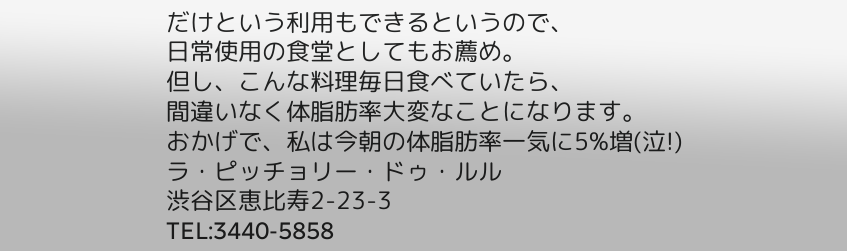だけという利用もできるというので、
日常使用の食堂としてもお薦め。
但し、こんな料理毎日食べていたら、
間違いなく体脂肪率大変なことになります。
おかげで、私は今朝の体脂肪率一気に5%増(泣!)
ラ・ピッチョリー・ドゥ・ルル
渋谷区恵比寿2-23-3
TEL:3440-5858